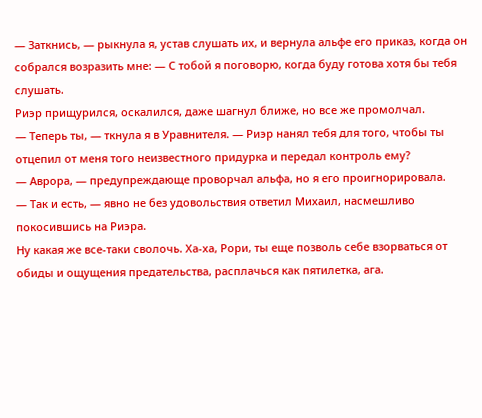— Заткнись, — рыкнула я, устав слушать их, и вернула альфе его приказ, когда он собрался возразить мне: — С тобой я поговорю, когда буду готова хотя бы тебя слушать.
Риэр прищурился, оскалился, даже шагнул ближе, но все же промолчал.
— Теперь ты, — ткнула я в Уравнителя. — Риэр нанял тебя для того, чтобы ты отцепил от меня того неизвестного придурка и передал контроль ему?
— Аврора, — предупреждающе проворчал альфа, но я его проигнорировала.
— Так и есть, — явно не без удовольствия ответил Михаил, насмешливо покосившись на Риэра.
Ну какая же все-таки сволочь. Ха-ха, Рори, ты еще позволь себе взорваться от обиды и ощущения предательства, расплачься как пятилетка, ага.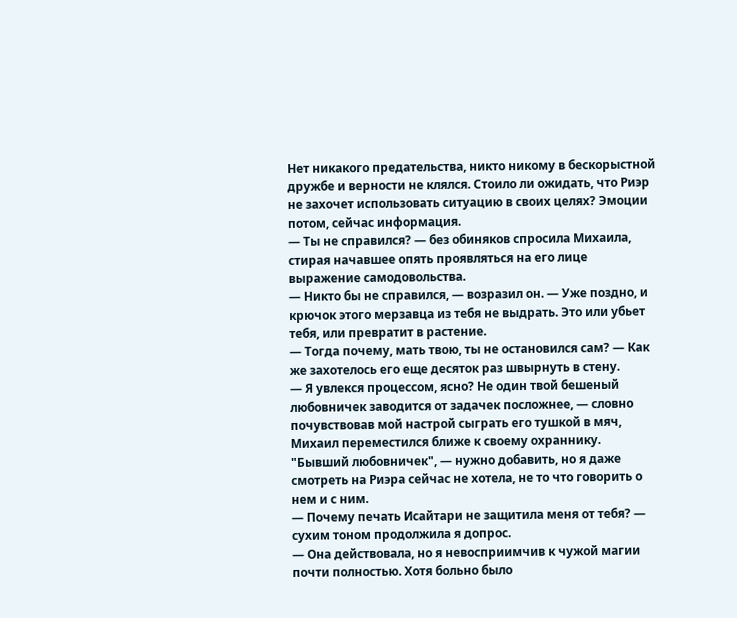Нет никакого предательства, никто никому в бескорыстной дружбе и верности не клялся. Стоило ли ожидать, что Риэр не захочет использовать ситуацию в своих целях? Эмоции потом, сейчас информация.
— Ты не справился? — без обиняков спросила Михаила, стирая начавшее опять проявляться на его лице выражение самодовольства.
— Никто бы не справился, — возразил он. — Уже поздно, и крючок этого мерзавца из тебя не выдрать. Это или убьет тебя, или превратит в растение.
— Тогда почему, мать твою, ты не остановился сам? — Как же захотелось его еще десяток раз швырнуть в стену.
— Я увлекся процессом, ясно? Не один твой бешеный любовничек заводится от задачек посложнее, — словно почувствовав мой настрой сыграть его тушкой в мяч, Михаил переместился ближе к своему охраннику.
"Бывший любовничек", — нужно добавить, но я даже смотреть на Риэра сейчас не хотела, не то что говорить о нем и с ним.
— Почему печать Исайтари не защитила меня от тебя? — сухим тоном продолжила я допрос.
— Она действовала, но я невосприимчив к чужой магии почти полностью. Хотя больно было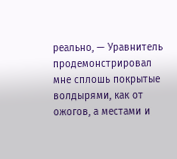реально, — Уравнитель продемонстрировал мне сплошь покрытые волдырями, как от ожогов, а местами и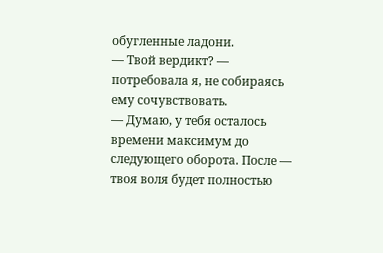обугленные ладони.
— Твой вердикт? — потребовала я, не собираясь ему сочувствовать.
— Думаю, у тебя осталось времени максимум до следующего оборота. После — твоя воля будет полностью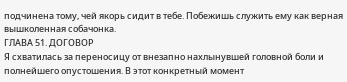подчинена тому, чей якорь сидит в тебе. Побежишь служить ему как верная вышколенная собачонка.
ГЛАВА 51. ДОГОВОР
Я схватилась за переносицу от внезапно нахлынувшей головной боли и полнейшего опустошения. В этот конкретный момент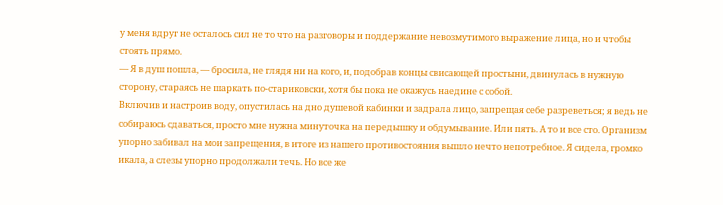у меня вдруг не осталось сил не то что на разговоры и поддержание невозмутимого выражение лица, но и чтобы стоять прямо.
— Я в душ пошла, — бросила, не глядя ни на кого, и, подобрав концы свисающей простыни, двинулась в нужную сторону, стараясь не шаркать по-стариковски, хотя бы пока не окажусь наедине с собой.
Включив и настроив воду, опустилась на дно душевой кабинки и задрала лицо, запрещая себе разреветься; я ведь не собираюсь сдаваться, просто мне нужна минуточка на передышку и обдумывание. Или пять. А то и все сто. Организм упорно забивал на мои запрещения, в итоге из нашего противостояния вышло нечто непотребное. Я сидела, громко икала, а слезы упорно продолжали течь. Но все же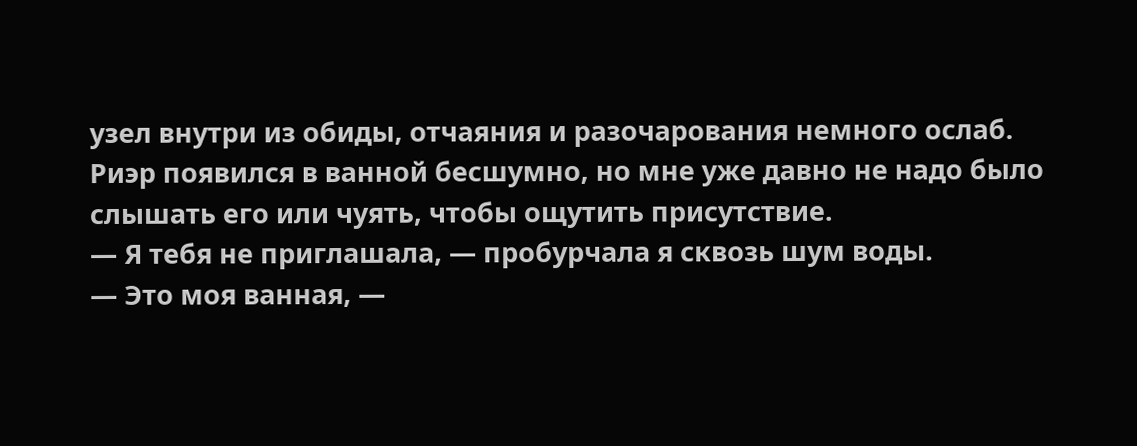узел внутри из обиды, отчаяния и разочарования немного ослаб.
Риэр появился в ванной бесшумно, но мне уже давно не надо было слышать его или чуять, чтобы ощутить присутствие.
— Я тебя не приглашала, — пробурчала я сквозь шум воды.
— Это моя ванная, —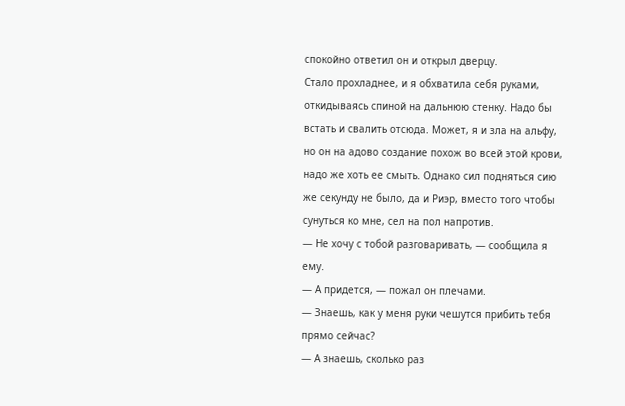спокойно ответил он и открыл дверцу.
Стало прохладнее, и я обхватила себя руками, откидываясь спиной на дальнюю стенку. Надо бы встать и свалить отсюда. Может, я и зла на альфу, но он на адово создание похож во всей этой крови, надо же хоть ее смыть. Однако сил подняться сию же секунду не было, да и Риэр, вместо того чтобы сунуться ко мне, сел на пол напротив.
— Не хочу с тобой разговаривать, — сообщила я ему.
— А придется, — пожал он плечами.
— Знаешь, как у меня руки чешутся прибить тебя прямо сейчас?
— А знаешь, сколько раз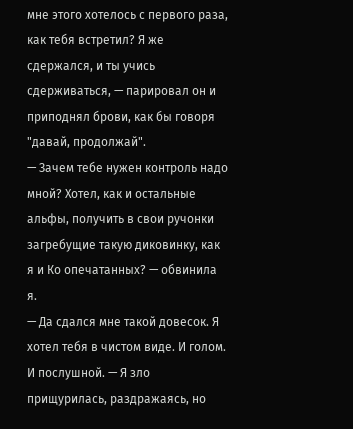мне этого хотелось с первого раза, как тебя встретил? Я же сдержался, и ты учись сдерживаться, — парировал он и приподнял брови, как бы говоря "давай, продолжай".
— Зачем тебе нужен контроль надо мной? Хотел, как и остальные альфы, получить в свои ручонки загребущие такую диковинку, как я и Ко опечатанных? — обвинила я.
— Да сдался мне такой довесок. Я хотел тебя в чистом виде. И голом. И послушной. — Я зло прищурилась, раздражаясь, но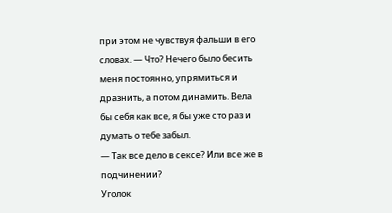при этом не чувствуя фальши в его словах. — Что? Нечего было бесить меня постоянно, упрямиться и дразнить, а потом динамить. Вела бы себя как все, я бы уже сто раз и думать о тебе забыл.
— Так все дело в сексе? Или все же в подчинении?
Уголок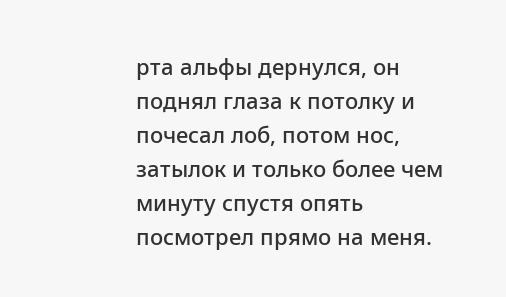рта альфы дернулся, он поднял глаза к потолку и почесал лоб, потом нос, затылок и только более чем минуту спустя опять посмотрел прямо на меня.